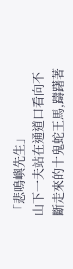「悲鳴嶼先生」
山下一夫站在通道口看向不斷走來的十鬼蛇王馬,躊躇著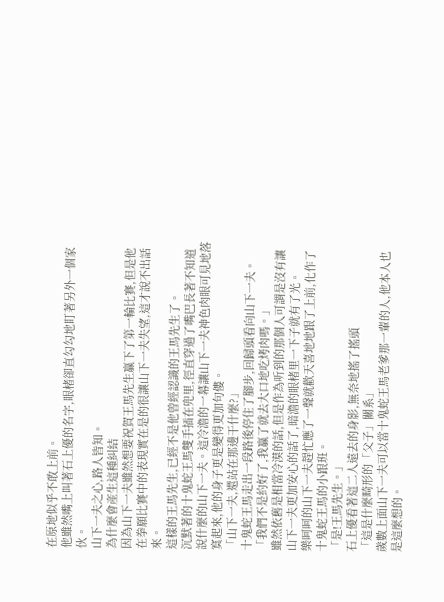在原地似乎不敢上前。
他雖然嘴上叫著石上優的名字,眼楮卻直勾勾地盯著另外一個家伙。
山下一夫之心,路人皆知。
為什麼會產生這種糾結
因為山下一夫雖然想要祝賀王馬先生贏下了第一輪比賽,但是他在拳願比賽中的表現實在是的很讓山下一夫失望,這才說不出話來。
這樣的王馬先生,已經不是他曾經認識的王馬先生了。
沉默著的十鬼蛇王馬雙手插在兜里,徑直穿過了嘴巴長著不知道說什麼的山下一夫。這冷澹的一幕讓山下一夫神色肉眼可見地落寞起來,他的身子更是變得更加句僂。
「山下一夫,還站在那邊干什麼?」
十鬼蛇王馬走出一段路後停住了腳步,回歸頭看向山下一夫。
「我們不是約好了,我贏了就去大口地吃烤肉嗎。」
雖然依舊是相當冷漠的話,但是作為听到的那個人可謂是沒有讓山下一夫更加安心的話了,暗澹的眼楮里一下子就有了光。
樂呵呵的山下一夫趕忙應了一聲就歡天喜地地跟了上前,化作了十鬼蛇王馬的小跟班。
「是!王馬先生。」
石上優看著這二人遠去的身影,無奈地搖了搖頭
「這是什麼畸形的「父子」關系」
歲數上面山下一夫可以當十鬼蛇王馬老爹那一輩的人,他本人也是這麼想的。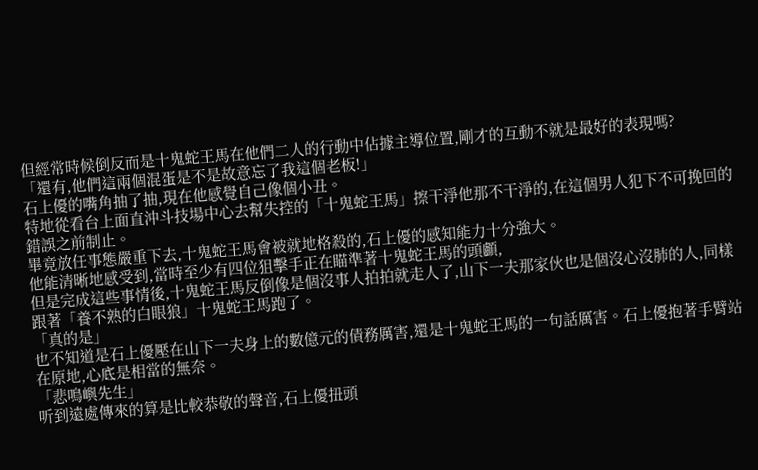但經常時候倒反而是十鬼蛇王馬在他們二人的行動中佔據主導位置,剛才的互動不就是最好的表現嗎?
「還有,他們這兩個混蛋是不是故意忘了我這個老板!」
石上優的嘴角抽了抽,現在他感覺自己像個小丑。
特地從看台上面直沖斗技場中心去幫失控的「十鬼蛇王馬」擦干淨他那不干淨的,在這個男人犯下不可挽回的錯誤之前制止。
畢竟放任事態嚴重下去,十鬼蛇王馬會被就地格殺的,石上優的感知能力十分強大。
他能清晰地感受到,當時至少有四位狙擊手正在瞄準著十鬼蛇王馬的頭顱,
但是完成這些事情後,十鬼蛇王馬反倒像是個沒事人拍拍就走人了,山下一夫那家伙也是個沒心沒肺的人,同樣跟著「養不熟的白眼狼」十鬼蛇王馬跑了。
「真的是」
也不知道是石上優壓在山下一夫身上的數億元的債務厲害,還是十鬼蛇王馬的一句話厲害。石上優抱著手臂站在原地,心底是相當的無奈。
「悲鳴嶼先生」
听到遠處傳來的算是比較恭敬的聲音,石上優扭頭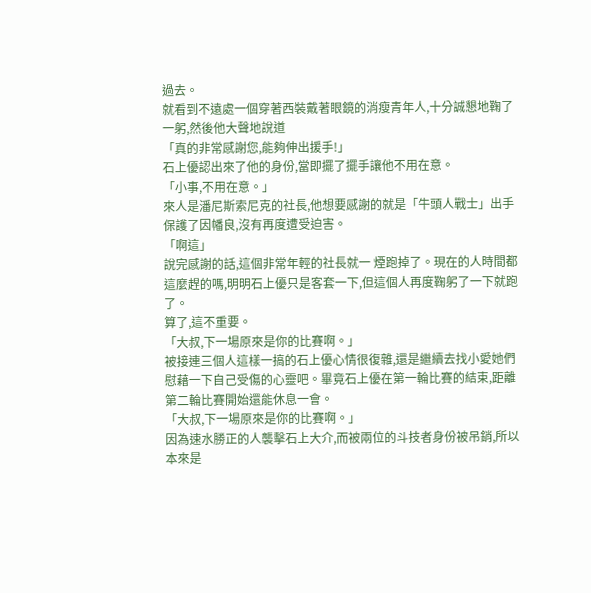過去。
就看到不遠處一個穿著西裝戴著眼鏡的消瘦青年人,十分誠懇地鞠了一躬,然後他大聲地說道
「真的非常感謝您,能夠伸出援手!」
石上優認出來了他的身份,當即擺了擺手讓他不用在意。
「小事,不用在意。」
來人是潘尼斯索尼克的社長,他想要感謝的就是「牛頭人戰士」出手保護了因幡良,沒有再度遭受迫害。
「啊這」
說完感謝的話,這個非常年輕的社長就一 煙跑掉了。現在的人時間都這麼趕的嗎,明明石上優只是客套一下,但這個人再度鞠躬了一下就跑了。
算了,這不重要。
「大叔,下一場原來是你的比賽啊。」
被接連三個人這樣一搞的石上優心情很復雜,還是繼續去找小愛她們慰藉一下自己受傷的心靈吧。畢竟石上優在第一輪比賽的結束,距離第二輪比賽開始還能休息一會。
「大叔,下一場原來是你的比賽啊。」
因為速水勝正的人襲擊石上大介,而被兩位的斗技者身份被吊銷,所以本來是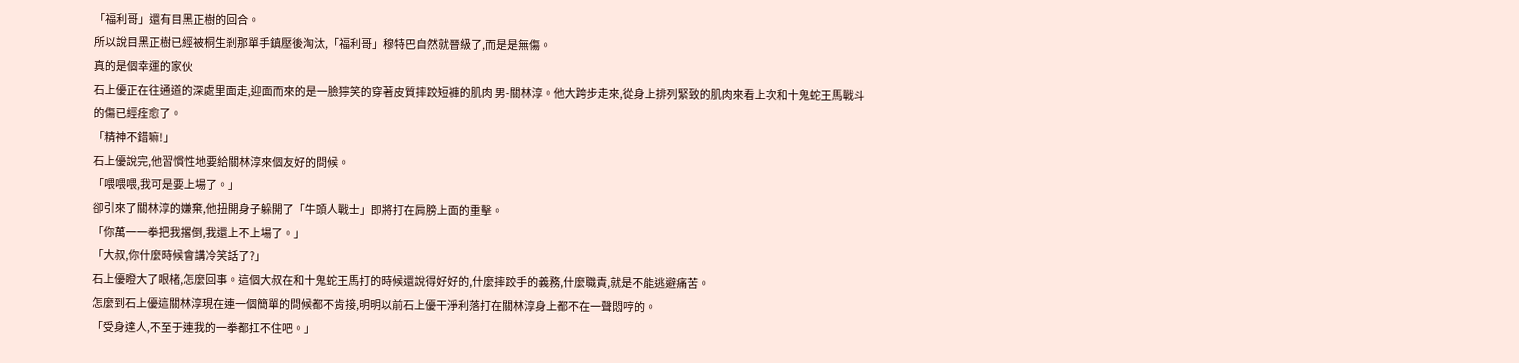「福利哥」還有目黑正樹的回合。
所以說目黑正樹已經被桐生剎那單手鎮壓後淘汰,「福利哥」穆特巴自然就晉級了,而是是無傷。
真的是個幸運的家伙
石上優正在往通道的深處里面走,迎面而來的是一臉獰笑的穿著皮質摔跤短褲的肌肉 男-關林淳。他大跨步走來,從身上排列緊致的肌肉來看上次和十鬼蛇王馬戰斗的傷已經痊愈了。
「精神不錯嘛!」
石上優說完,他習慣性地要給關林淳來個友好的問候。
「喂喂喂,我可是要上場了。」
卻引來了關林淳的嫌棄,他扭開身子躲開了「牛頭人戰士」即將打在肩膀上面的重擊。
「你萬一一拳把我撂倒,我還上不上場了。」
「大叔,你什麼時候會講冷笑話了?」
石上優瞪大了眼楮,怎麼回事。這個大叔在和十鬼蛇王馬打的時候還說得好好的,什麼摔跤手的義務,什麼職責,就是不能逃避痛苦。
怎麼到石上優這關林淳現在連一個簡單的問候都不肯接,明明以前石上優干淨利落打在關林淳身上都不在一聲悶哼的。
「受身達人,不至于連我的一拳都扛不住吧。」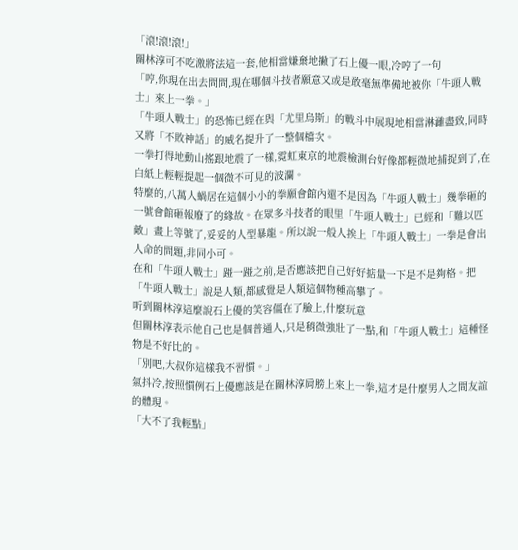「滾!滾!滾!」
關林淳可不吃激將法這一套,他相當嫌棄地撇了石上優一眼,冷哼了一句
「哼,你現在出去問問,現在哪個斗技者願意又或是敢毫無準備地被你「牛頭人戰士」來上一拳。」
「牛頭人戰士」的恐怖已經在與「尤里烏斯」的戰斗中展現地相當淋灕盡致,同時又將「不敗神話」的威名提升了一整個檔次。
一拳打得地動山搖跟地震了一樣,霓虹東京的地震檢測台好像都輕微地捕捉到了,在白紙上輕輕提起一個微不可見的波瀾。
特麼的,八萬人蝸居在這個小小的拳願會館內還不是因為「牛頭人戰士」幾拳砸的一號會館砸報廢了的緣故。在眾多斗技者的眼里「牛頭人戰士」已經和「難以匹敵」畫上等號了,妥妥的人型暴龍。所以說一般人挨上「牛頭人戰士」一拳是會出人命的問題,非同小可。
在和「牛頭人戰士」踫一踫之前,是否應該把自己好好掂量一下是不是夠格。把「牛頭人戰士」說是人類,都感覺是人類這個物種高攀了。
听到關林淳這麼說石上優的笑容僵在了臉上,什麼玩意
但關林淳表示他自己也是個普通人,只是稍微強壯了一點,和「牛頭人戰士」這種怪物是不好比的。
「別吧,大叔你這樣我不習慣。」
氣抖冷,按照慣例石上優應該是在關林淳肩膀上來上一拳,這才是什麼男人之間友誼的體現。
「大不了我輕點」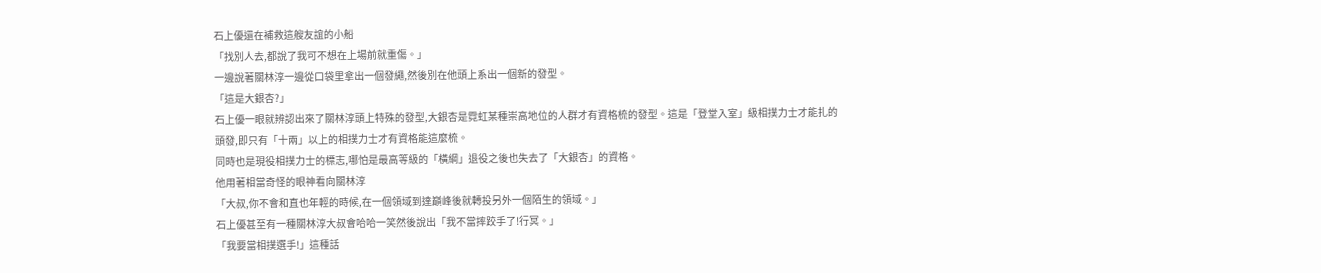石上優還在補救這艘友誼的小船
「找別人去,都說了我可不想在上場前就重傷。」
一邊說著關林淳一邊從口袋里拿出一個發繩,然後別在他頭上系出一個新的發型。
「這是大銀杏?」
石上優一眼就辨認出來了關林淳頭上特殊的發型,大銀杏是霓虹某種崇高地位的人群才有資格梳的發型。這是「登堂入室」級相撲力士才能扎的頭發,即只有「十兩」以上的相撲力士才有資格能這麼梳。
同時也是現役相撲力士的標志,哪怕是最高等級的「橫綱」退役之後也失去了「大銀杏」的資格。
他用著相當奇怪的眼神看向關林淳
「大叔,你不會和直也年輕的時候,在一個領域到達巔峰後就轉投另外一個陌生的領域。」
石上優甚至有一種關林淳大叔會哈哈一笑然後說出「我不當摔跤手了!行冥。」
「我要當相撲選手!」這種話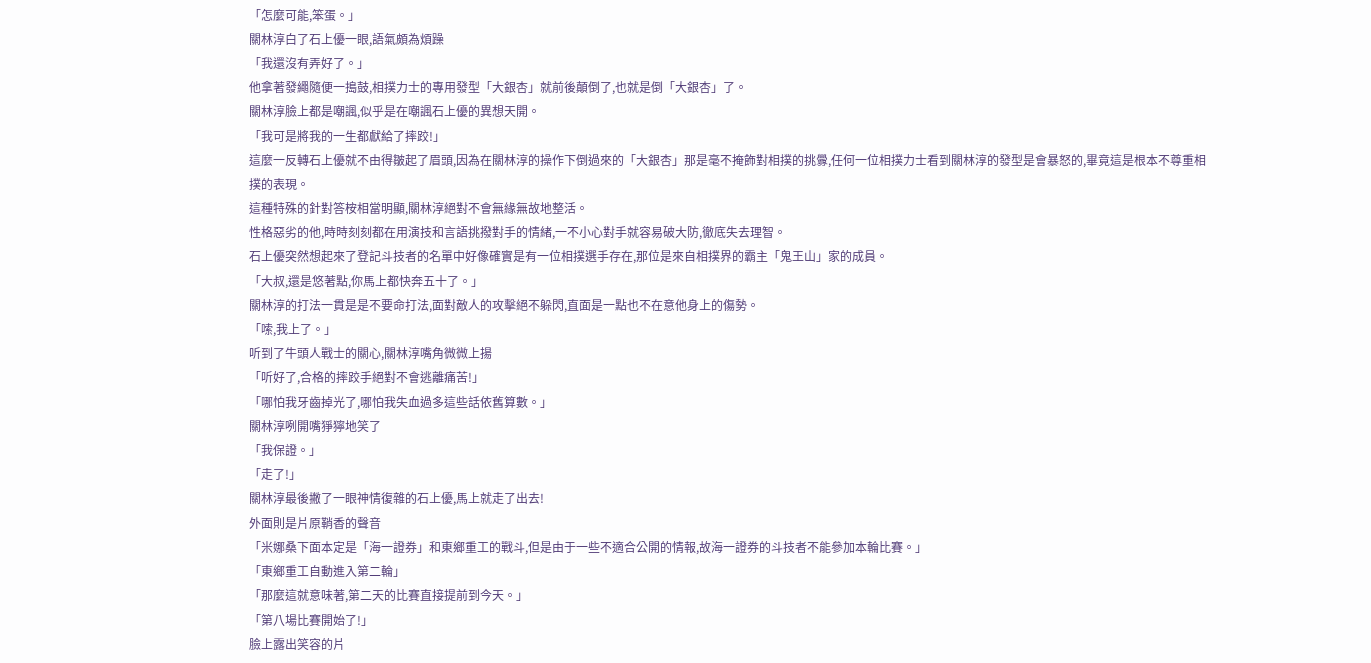「怎麼可能,笨蛋。」
關林淳白了石上優一眼,語氣頗為煩躁
「我還沒有弄好了。」
他拿著發繩隨便一搗鼓,相撲力士的專用發型「大銀杏」就前後顛倒了,也就是倒「大銀杏」了。
關林淳臉上都是嘲諷,似乎是在嘲諷石上優的異想天開。
「我可是將我的一生都獻給了摔跤!」
這麼一反轉石上優就不由得皺起了眉頭,因為在關林淳的操作下倒過來的「大銀杏」那是毫不掩飾對相撲的挑釁,任何一位相撲力士看到關林淳的發型是會暴怒的,畢竟這是根本不尊重相撲的表現。
這種特殊的針對答桉相當明顯,關林淳絕對不會無緣無故地整活。
性格惡劣的他,時時刻刻都在用演技和言語挑撥對手的情緒,一不小心對手就容易破大防,徹底失去理智。
石上優突然想起來了登記斗技者的名單中好像確實是有一位相撲選手存在,那位是來自相撲界的霸主「鬼王山」家的成員。
「大叔,還是悠著點,你馬上都快奔五十了。」
關林淳的打法一貫是是不要命打法,面對敵人的攻擊絕不躲閃,直面是一點也不在意他身上的傷勢。
「嗦,我上了。」
听到了牛頭人戰士的關心,關林淳嘴角微微上揚
「听好了,合格的摔跤手絕對不會逃離痛苦!」
「哪怕我牙齒掉光了,哪怕我失血過多這些話依舊算數。」
關林淳咧開嘴猙獰地笑了
「我保證。」
「走了!」
關林淳最後撇了一眼神情復雜的石上優,馬上就走了出去!
外面則是片原鞘香的聲音
「米娜桑下面本定是「海一證券」和東鄉重工的戰斗,但是由于一些不適合公開的情報,故海一證券的斗技者不能參加本輪比賽。」
「東鄉重工自動進入第二輪」
「那麼這就意味著,第二天的比賽直接提前到今天。」
「第八場比賽開始了!」
臉上露出笑容的片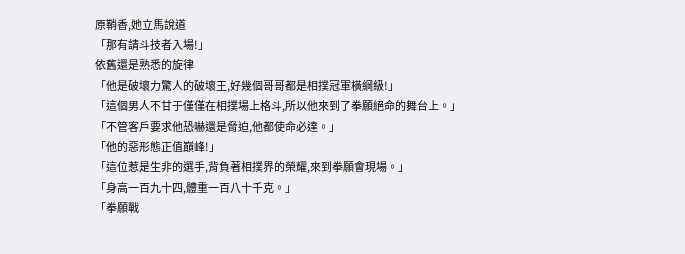原鞘香,她立馬說道
「那有請斗技者入場!」
依舊還是熟悉的旋律
「他是破壞力驚人的破壞王,好幾個哥哥都是相撲冠軍橫綱級!」
「這個男人不甘于僅僅在相撲場上格斗,所以他來到了拳願絕命的舞台上。」
「不管客戶要求他恐嚇還是脅迫,他都使命必達。」
「他的惡形態正值巔峰!」
「這位惹是生非的選手,背負著相撲界的榮耀,來到拳願會現場。」
「身高一百九十四,體重一百八十千克。」
「拳願戰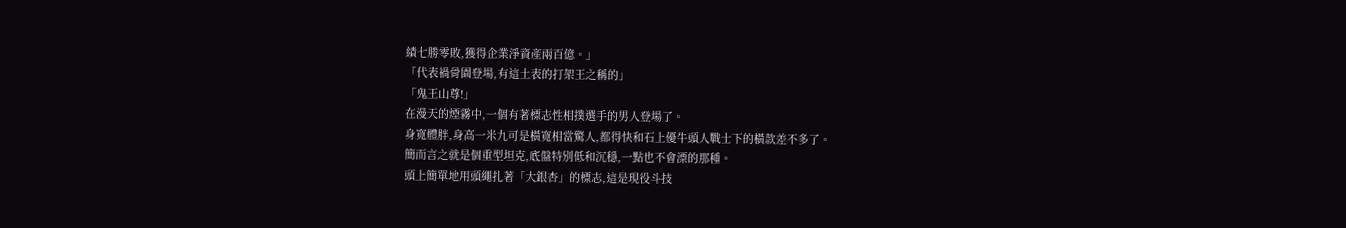績七勝零敗,獲得企業淨資產兩百億。」
「代表禍骨園登場,有這土表的打架王之稱的」
「鬼王山尊!」
在漫天的煙霧中,一個有著標志性相撲選手的男人登場了。
身寬體胖,身高一米九可是橫寬相當驚人,都得快和石上優牛頭人戰士下的橫款差不多了。
簡而言之就是個重型坦克,底盤特別低和沉穩,一點也不會漂的那種。
頭上簡單地用頭繩扎著「大銀杏」的標志,這是現役斗技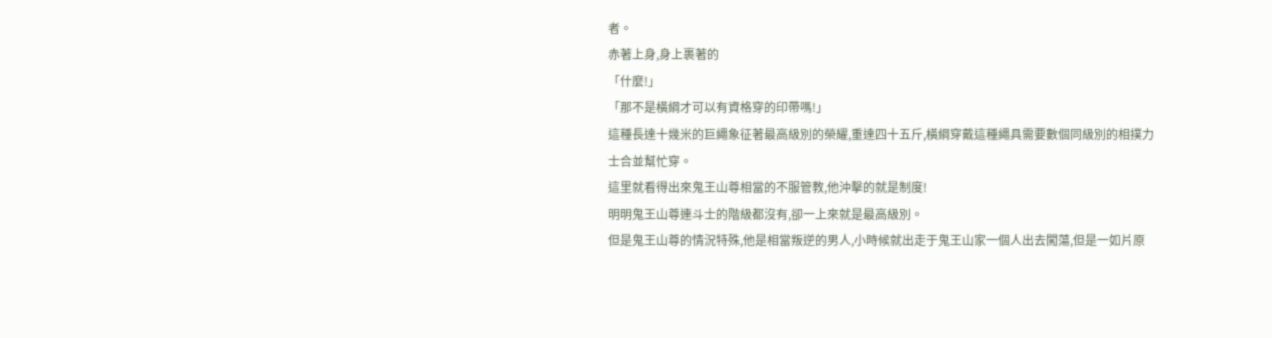者。
赤著上身,身上裹著的
「什麼!」
「那不是橫綱才可以有資格穿的印帶嗎!」
這種長達十幾米的巨繩象征著最高級別的榮耀,重達四十五斤,橫綱穿戴這種繩具需要數個同級別的相撲力士合並幫忙穿。
這里就看得出來鬼王山尊相當的不服管教,他沖擊的就是制度!
明明鬼王山尊連斗士的階級都沒有,卻一上來就是最高級別。
但是鬼王山尊的情況特殊,他是相當叛逆的男人,小時候就出走于鬼王山家一個人出去闖蕩,但是一如片原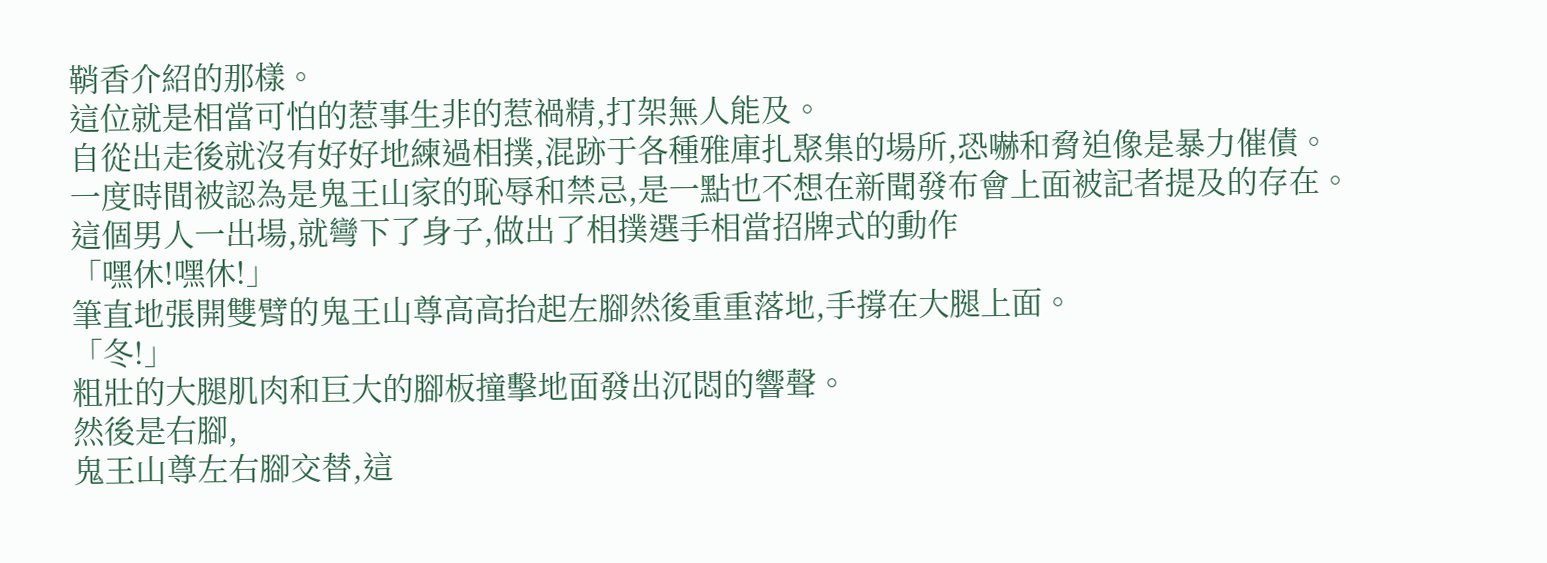鞘香介紹的那樣。
這位就是相當可怕的惹事生非的惹禍精,打架無人能及。
自從出走後就沒有好好地練過相撲,混跡于各種雅庫扎聚集的場所,恐嚇和脅迫像是暴力催債。
一度時間被認為是鬼王山家的恥辱和禁忌,是一點也不想在新聞發布會上面被記者提及的存在。
這個男人一出場,就彎下了身子,做出了相撲選手相當招牌式的動作
「嘿休!嘿休!」
筆直地張開雙臂的鬼王山尊高高抬起左腳然後重重落地,手撐在大腿上面。
「冬!」
粗壯的大腿肌肉和巨大的腳板撞擊地面發出沉悶的響聲。
然後是右腳,
鬼王山尊左右腳交替,這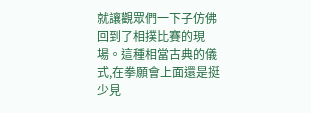就讓觀眾們一下子仿佛回到了相撲比賽的現場。這種相當古典的儀式,在拳願會上面還是挺少見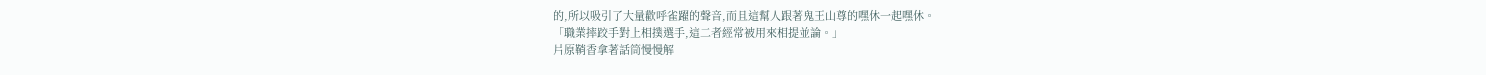的,所以吸引了大量歡呼雀躍的聲音,而且這幫人跟著鬼王山尊的嘿休一起嘿休。
「職業摔跤手對上相撲選手,這二者經常被用來相提並論。」
片原鞘香拿著話筒慢慢解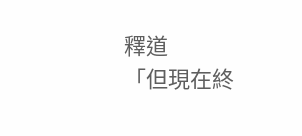釋道
「但現在終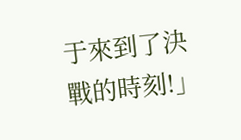于來到了決戰的時刻!」